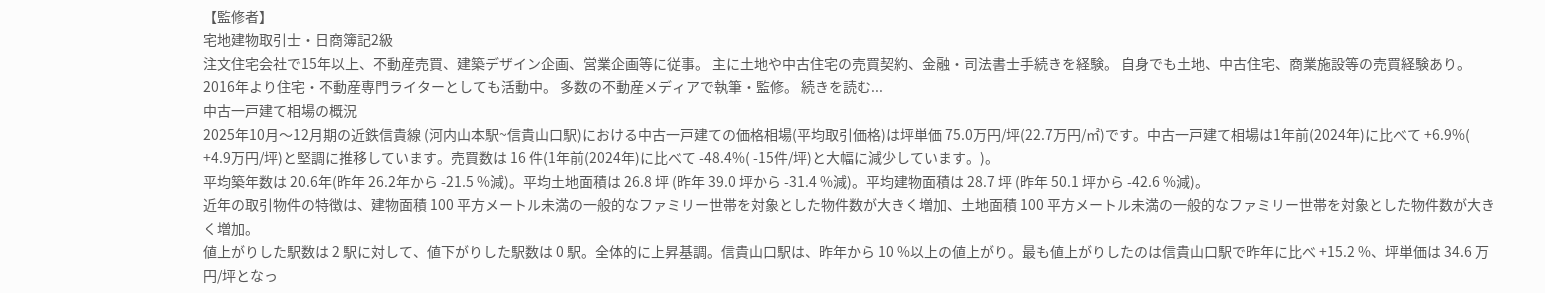【監修者】
宅地建物取引士・日商簿記2級
注文住宅会社で15年以上、不動産売買、建築デザイン企画、営業企画等に従事。 主に土地や中古住宅の売買契約、金融・司法書士手続きを経験。 自身でも土地、中古住宅、商業施設等の売買経験あり。 2016年より住宅・不動産専門ライターとしても活動中。 多数の不動産メディアで執筆・監修。 続きを読む...
中古一戸建て相場の概況
2025年10月〜12月期の近鉄信貴線 (河内山本駅~信貴山口駅)における中古一戸建ての価格相場(平均取引価格)は坪単価 75.0万円/坪(22.7万円/㎡)です。中古一戸建て相場は1年前(2024年)に比べて +6.9%( +4.9万円/坪)と堅調に推移しています。売買数は 16 件(1年前(2024年)に比べて -48.4%( -15件/坪)と大幅に減少しています。)。
平均築年数は 20.6年(昨年 26.2年から -21.5 %減)。平均土地面積は 26.8 坪 (昨年 39.0 坪から -31.4 %減)。平均建物面積は 28.7 坪 (昨年 50.1 坪から -42.6 %減)。
近年の取引物件の特徴は、建物面積 100 平方メートル未満の一般的なファミリー世帯を対象とした物件数が大きく増加、土地面積 100 平方メートル未満の一般的なファミリー世帯を対象とした物件数が大きく増加。
値上がりした駅数は 2 駅に対して、値下がりした駅数は 0 駅。全体的に上昇基調。信貴山口駅は、昨年から 10 %以上の値上がり。最も値上がりしたのは信貴山口駅で昨年に比べ +15.2 %、坪単価は 34.6 万円/坪となっ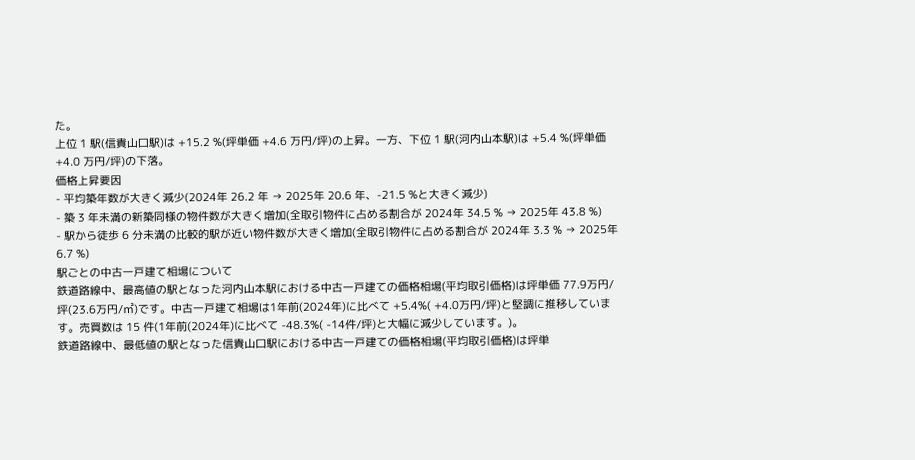た。
上位 1 駅(信貴山口駅)は +15.2 %(坪単価 +4.6 万円/坪)の上昇。一方、下位 1 駅(河内山本駅)は +5.4 %(坪単価 +4.0 万円/坪)の下落。
価格上昇要因
- 平均築年数が大きく減少(2024年 26.2 年 → 2025年 20.6 年、-21.5 %と大きく減少)
- 築 3 年未満の新築同様の物件数が大きく増加(全取引物件に占める割合が 2024年 34.5 % → 2025年 43.8 %)
- 駅から徒歩 6 分未満の比較的駅が近い物件数が大きく増加(全取引物件に占める割合が 2024年 3.3 % → 2025年 6.7 %)
駅ごとの中古一戸建て相場について
鉄道路線中、最高値の駅となった河内山本駅における中古一戸建ての価格相場(平均取引価格)は坪単価 77.9万円/坪(23.6万円/㎡)です。中古一戸建て相場は1年前(2024年)に比べて +5.4%( +4.0万円/坪)と堅調に推移しています。売買数は 15 件(1年前(2024年)に比べて -48.3%( -14件/坪)と大幅に減少しています。)。
鉄道路線中、最低値の駅となった信貴山口駅における中古一戸建ての価格相場(平均取引価格)は坪単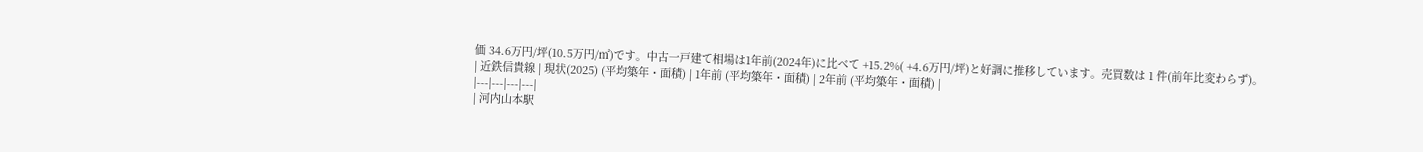価 34.6万円/坪(10.5万円/㎡)です。中古一戸建て相場は1年前(2024年)に比べて +15.2%( +4.6万円/坪)と好調に推移しています。売買数は 1 件(前年比変わらず)。
| 近鉄信貴線 | 現状(2025) (平均築年・面積) | 1年前 (平均築年・面積) | 2年前 (平均築年・面積) |
|---|---|---|---|
| 河内山本駅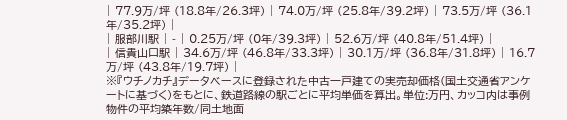| 77.9万/坪 (18.8年/26.3坪) | 74.0万/坪 (25.8年/39.2坪) | 73.5万/坪 (36.1年/35.2坪) |
| 服部川駅 | - | 0.25万/坪 (0年/39.3坪) | 52.6万/坪 (40.8年/51.4坪) |
| 信貴山口駅 | 34.6万/坪 (46.8年/33.3坪) | 30.1万/坪 (36.8年/31.8坪) | 16.7万/坪 (43.8年/19.7坪) |
※『ウチノカチ』データベースに登録された中古一戸建ての実売却価格(国土交通省アンケートに基づく)をもとに、鉄道路線の駅ごとに平均単価を算出。単位:万円、カッコ内は事例物件の平均築年数/同土地面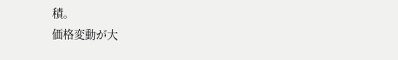積。
価格変動が大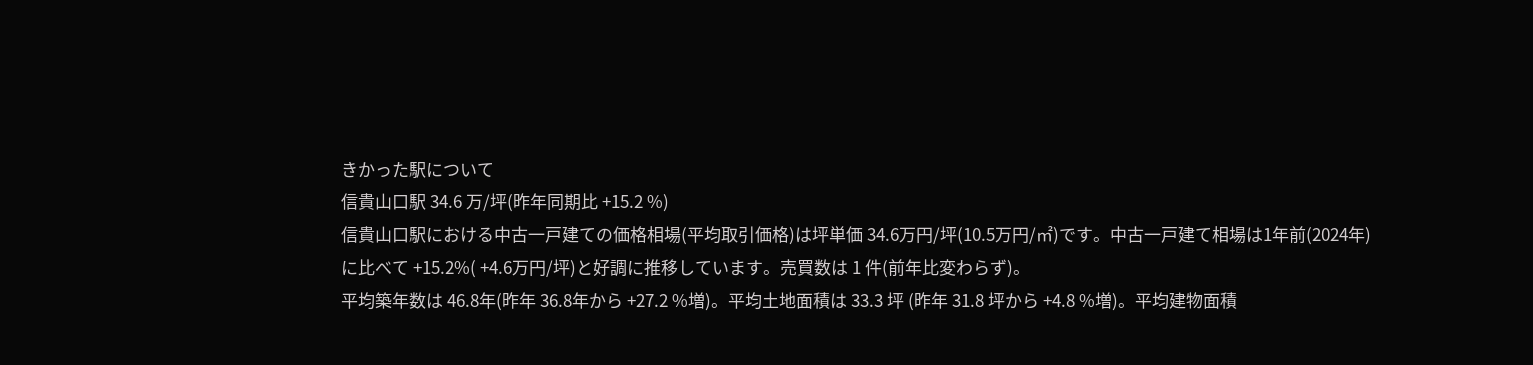きかった駅について
信貴山口駅 34.6 万/坪(昨年同期比 +15.2 %)
信貴山口駅における中古一戸建ての価格相場(平均取引価格)は坪単価 34.6万円/坪(10.5万円/㎡)です。中古一戸建て相場は1年前(2024年)に比べて +15.2%( +4.6万円/坪)と好調に推移しています。売買数は 1 件(前年比変わらず)。
平均築年数は 46.8年(昨年 36.8年から +27.2 %増)。平均土地面積は 33.3 坪 (昨年 31.8 坪から +4.8 %増)。平均建物面積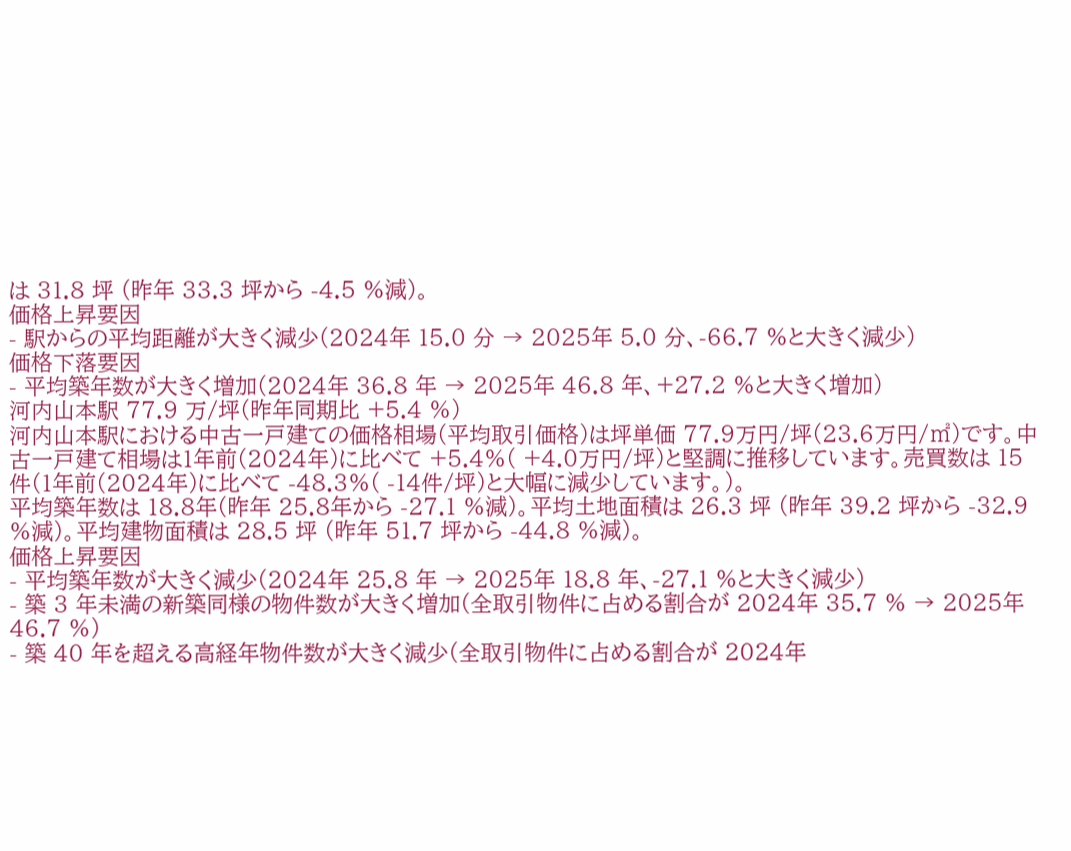は 31.8 坪 (昨年 33.3 坪から -4.5 %減)。
価格上昇要因
- 駅からの平均距離が大きく減少(2024年 15.0 分 → 2025年 5.0 分、-66.7 %と大きく減少)
価格下落要因
- 平均築年数が大きく増加(2024年 36.8 年 → 2025年 46.8 年、+27.2 %と大きく増加)
河内山本駅 77.9 万/坪(昨年同期比 +5.4 %)
河内山本駅における中古一戸建ての価格相場(平均取引価格)は坪単価 77.9万円/坪(23.6万円/㎡)です。中古一戸建て相場は1年前(2024年)に比べて +5.4%( +4.0万円/坪)と堅調に推移しています。売買数は 15 件(1年前(2024年)に比べて -48.3%( -14件/坪)と大幅に減少しています。)。
平均築年数は 18.8年(昨年 25.8年から -27.1 %減)。平均土地面積は 26.3 坪 (昨年 39.2 坪から -32.9 %減)。平均建物面積は 28.5 坪 (昨年 51.7 坪から -44.8 %減)。
価格上昇要因
- 平均築年数が大きく減少(2024年 25.8 年 → 2025年 18.8 年、-27.1 %と大きく減少)
- 築 3 年未満の新築同様の物件数が大きく増加(全取引物件に占める割合が 2024年 35.7 % → 2025年 46.7 %)
- 築 40 年を超える高経年物件数が大きく減少(全取引物件に占める割合が 2024年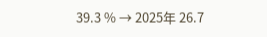39.3 % → 2025年 26.7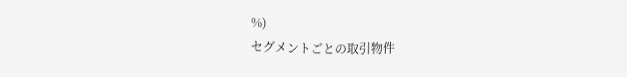%)
セグメントごとの取引物件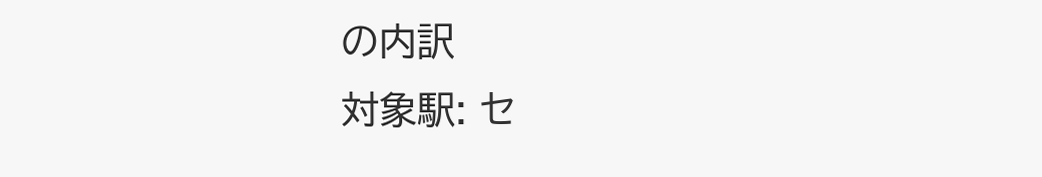の内訳
対象駅: セ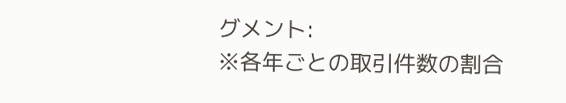グメント:
※各年ごとの取引件数の割合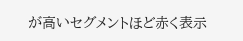が高いセグメントほど赤く表示